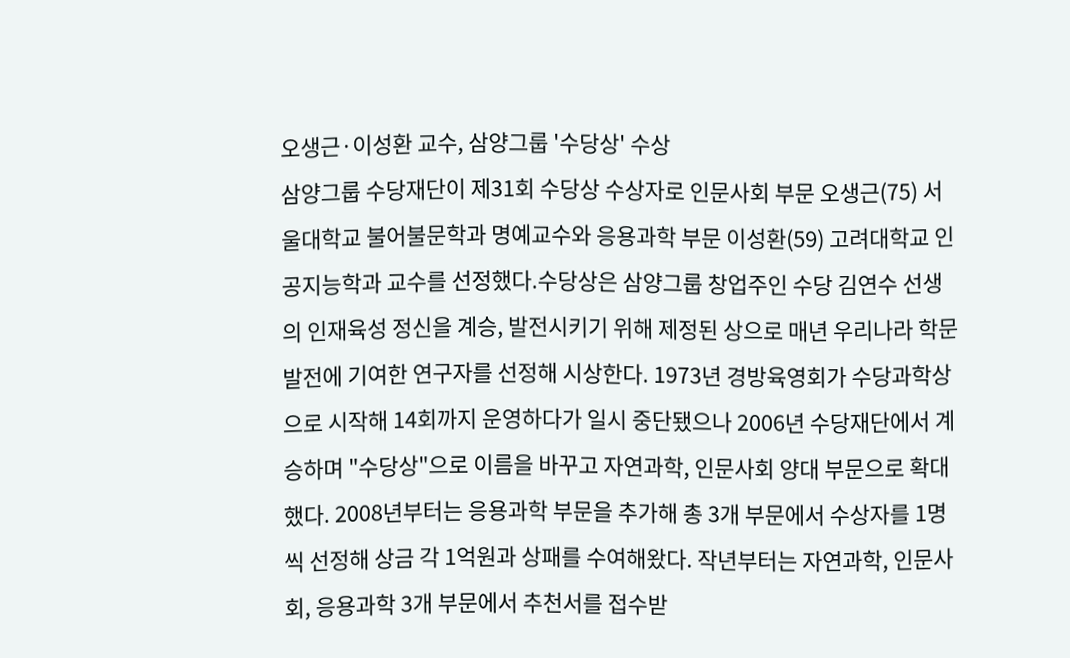오생근·이성환 교수, 삼양그룹 '수당상' 수상
삼양그룹 수당재단이 제31회 수당상 수상자로 인문사회 부문 오생근(75) 서울대학교 불어불문학과 명예교수와 응용과학 부문 이성환(59) 고려대학교 인공지능학과 교수를 선정했다.수당상은 삼양그룹 창업주인 수당 김연수 선생의 인재육성 정신을 계승, 발전시키기 위해 제정된 상으로 매년 우리나라 학문 발전에 기여한 연구자를 선정해 시상한다. 1973년 경방육영회가 수당과학상으로 시작해 14회까지 운영하다가 일시 중단됐으나 2006년 수당재단에서 계승하며 "수당상"으로 이름을 바꾸고 자연과학, 인문사회 양대 부문으로 확대했다. 2008년부터는 응용과학 부문을 추가해 총 3개 부문에서 수상자를 1명씩 선정해 상금 각 1억원과 상패를 수여해왔다. 작년부터는 자연과학, 인문사회, 응용과학 3개 부문에서 추천서를 접수받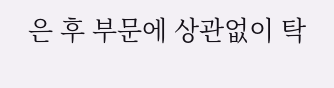은 후 부문에 상관없이 탁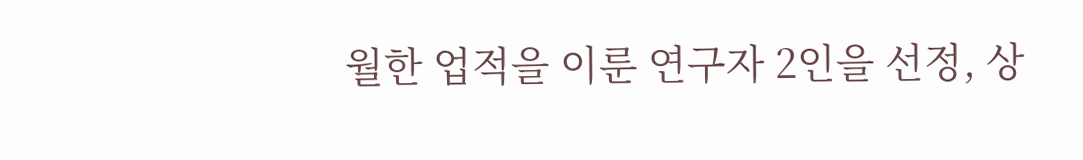월한 업적을 이룬 연구자 2인을 선정, 상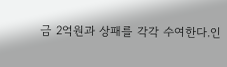금 2억원과 상패를 각각 수여한다.인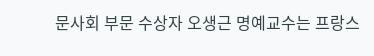문사회 부문 수상자 오생근 명예교수는 프랑스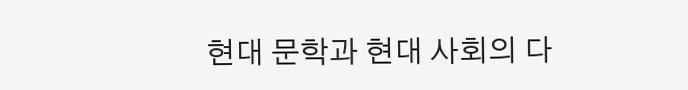현대 문학과 현대 사회의 다